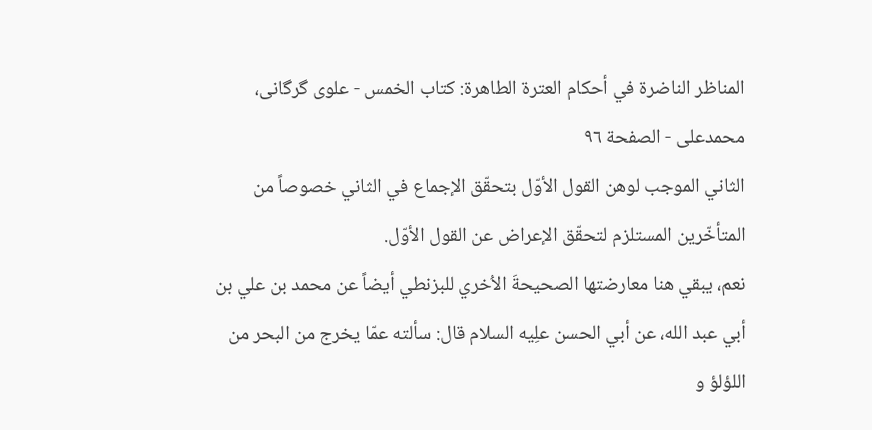المناظر الناضرة في أحکام العترة الطاهرة: کتاب الخمس - علوی گرگانی، محمدعلی - الصفحة ٩٦
الثاني الموجب لوهن القول الأوّل بتحقّق الإجماع في الثاني خصوصاً من المتأخّرين المستلزم لتحقّق الإعراض عن القول الأوّل.
نعم، يبقي هنا معارضتها الصحيحةَ الاُخري للبزنطي أيضاً عن محمد بن علي بن أبي عبد الله، عن أبي الحسن علِیه السلام قال: سألته عمّا يخرج من البحر من اللؤلؤ و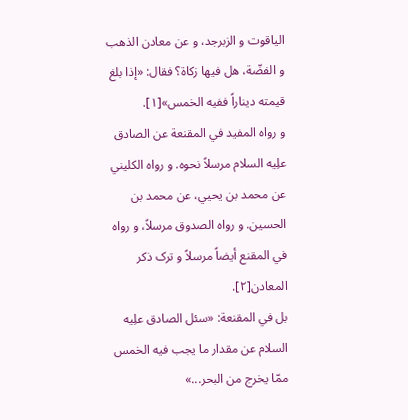الياقوت و الزبرجد، و عن معادن الذهب و الفضّة، هل فيها زکاة؟ فقال: «إذا بلغ قيمته ديناراً ففيه الخمس»[١].
و رواه المفيد في المقنعة عن الصادق علِیه السلام مرسلاً نحوه. و رواه الکليني عن محمد بن يحيي، عن محمد بن الحسين. و رواه الصدوق مرسلاً، و رواه في المقنع أيضاً مرسلاً و ترک ذکر المعادن[٢].
بل في المقنعة: «سئل الصادق علِیه السلام عن مقدار ما يجب فيه الخمس ممّا يخرج من البحر...»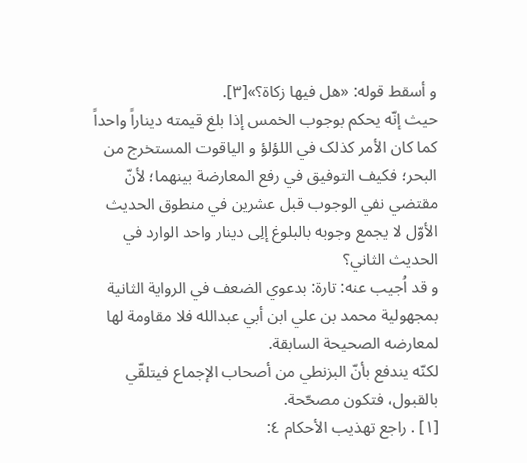و أسقط قوله: «هل فيها زکاة؟»[٣].
حيث إنّه يحکم بوجوب الخمس إذا بلغ قيمته ديناراً واحداً کما کان الأمر کذلک في اللؤلؤ و الياقوت المستخرج من البحر؛ فکيف التوفيق في رفع المعارضة بينهما؛ لأنّ مقتضي نفي الوجوب قبل عشرين في منطوق الحديث الأوّل لا يجمع وجوبه بالبلوغ إلِی دينار واحد الوارد في الحديث الثاني؟
و قد اُجيب عنه: تارة: بدعوي الضعف في الرواية الثانية بمجهولية محمد بن علي ابن أبي عبدالله فلا مقاومة لها لمعارضه الصحيحة السابقة.
لکنّه يندفع بأنّ البزنطي من أصحاب الإجماع فيتلقّي بالقبول، فتکون مصحّحة.
[١] . راجع تهذيب الأحکام ٤: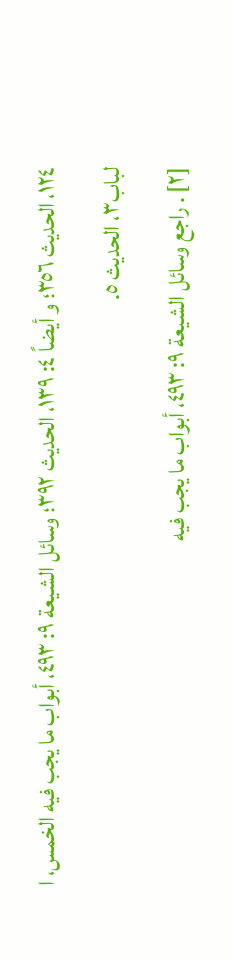١٢٤، الحديث ٣٥٦؛ و أيضاً ٤: ١٣٩، الحديث ٣٩٢؛ وسائل الشيعة ٩: ٤٩٣، أبواب ما يجب فيه الخمس، ا لباب٣، الحديث ٥.
[٢] . راجع وسائل الشيعة ٩: ٤٩٣، أبواب ما يجب فيه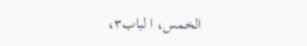الخمس، ا لباب٣،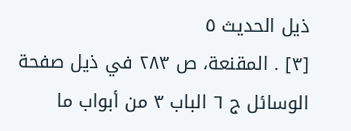ذيل الحديث ٥
[٣] . المقنعة، ص ٢٨٣ في ذيل صفحة الوسائل ج ٦ الباب ٣ من أبواب ما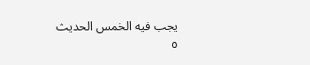يجب فيه الخمس الحديث ٥